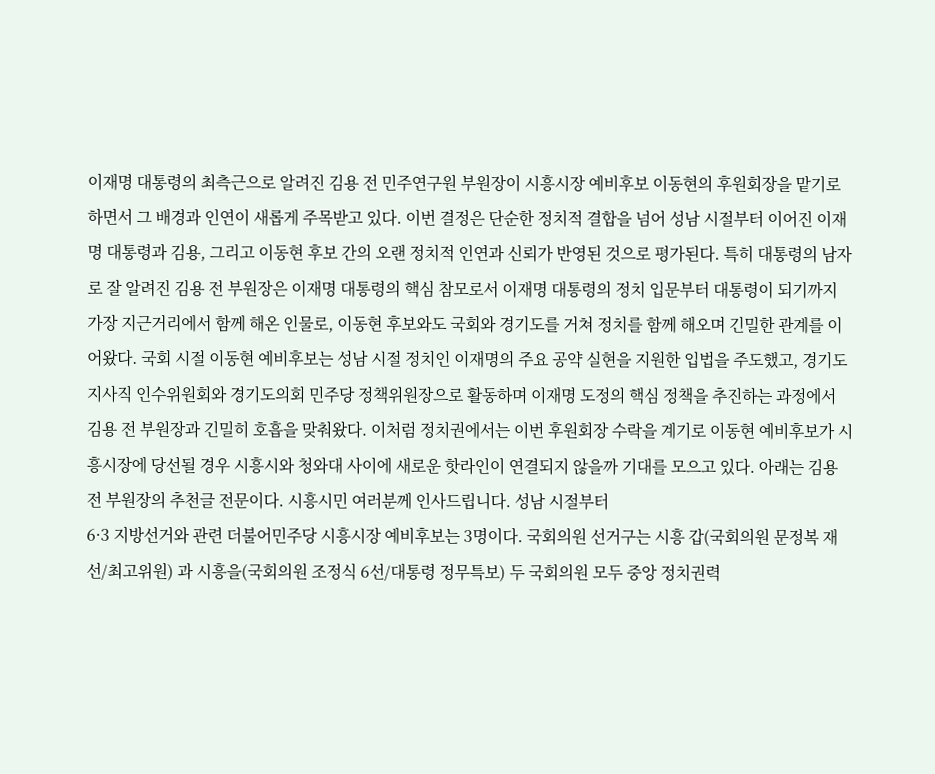이재명 대통령의 최측근으로 알려진 김용 전 민주연구원 부원장이 시흥시장 예비후보 이동현의 후원회장을 맡기로 하면서 그 배경과 인연이 새롭게 주목받고 있다. 이번 결정은 단순한 정치적 결합을 넘어 성남 시절부터 이어진 이재명 대통령과 김용, 그리고 이동현 후보 간의 오랜 정치적 인연과 신뢰가 반영된 것으로 평가된다. 특히 대통령의 남자로 잘 알려진 김용 전 부원장은 이재명 대통령의 핵심 참모로서 이재명 대통령의 정치 입문부터 대통령이 되기까지 가장 지근거리에서 함께 해온 인물로, 이동현 후보와도 국회와 경기도를 거쳐 정치를 함께 해오며 긴밀한 관계를 이어왔다. 국회 시절 이동현 예비후보는 성남 시절 정치인 이재명의 주요 공약 실현을 지원한 입법을 주도했고, 경기도 지사직 인수위원회와 경기도의회 민주당 정책위원장으로 활동하며 이재명 도정의 핵심 정책을 추진하는 과정에서 김용 전 부원장과 긴밀히 호흡을 맞춰왔다. 이처럼 정치권에서는 이번 후원회장 수락을 계기로 이동현 예비후보가 시흥시장에 당선될 경우 시흥시와 청와대 사이에 새로운 핫라인이 연결되지 않을까 기대를 모으고 있다. 아래는 김용 전 부원장의 추천글 전문이다. 시흥시민 여러분께 인사드립니다. 성남 시절부터
6·3 지방선거와 관련 더불어민주당 시흥시장 예비후보는 3명이다. 국회의원 선거구는 시흥 갑(국회의원 문정복 재선/최고위원) 과 시흥을(국회의원 조정식 6선/대통령 정무특보) 두 국회의원 모두 중앙 정치권력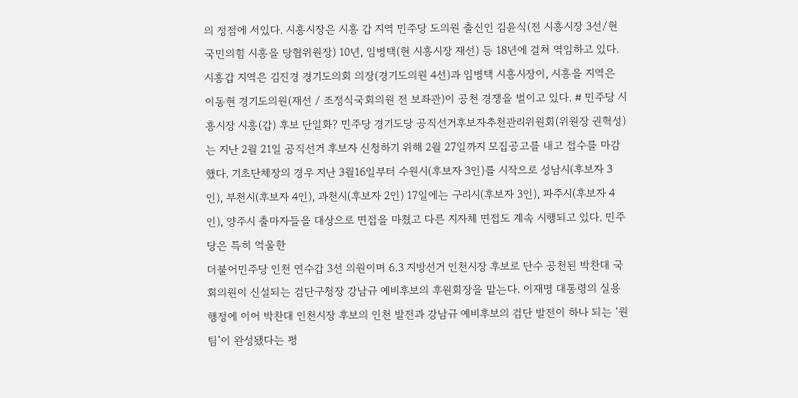의 정점에 서있다. 시흥시장은 시흥 갑 지역 민주당 도의원 출신인 김윤식(전 시흥시장 3선/현 국민의힘 시흥을 당협위원장) 10년, 임병택(현 시흥시장 재선) 등 18년에 걸쳐 역임하고 있다. 시흥갑 지역은 김진경 경기도의회 의장(경기도의원 4선)과 임병택 시흥시장이, 시흥을 지역은 이동현 경기도의원(재선 / 조정식국회의원 전 보좌관)이 공천 경쟁을 벌이고 있다. # 민주당 시흥시장 시흥(갑) 후보 단일화? 민주당 경기도당 공직선거후보자추천관리위원회(위원장 권혁성)는 지난 2월 21일 공직선거 후보자 신청하기 위해 2월 27일까지 모집공고를 내고 접수를 마감했다. 기초단체장의 경우 지난 3월16일부터 수원시(후보자 3인)를 시작으로 성남시(후보자 3인), 부천시(후보자 4인), 과천시(후보자 2인) 17일에는 구리시(후보자 3인), 파주시(후보자 4인), 양주시 출마자들을 대상으로 면접을 마쳤고 다른 지자체 면접도 계속 시행되고 있다. 민주당은 특히 억울한
더불어민주당 인천 연수갑 3선 의원이며 6.3 지방선거 인천시장 후보로 단수 공천된 박찬대 국회의원이 신설되는 검단구청장 강남규 예비후보의 후원회장을 맡는다. 이재명 대통령의 실용 행정에 이어 박찬대 인천시장 후보의 인천 발전과 강남규 예비후보의 검단 발전이 하나 되는 ‘원팀’이 완성됐다는 평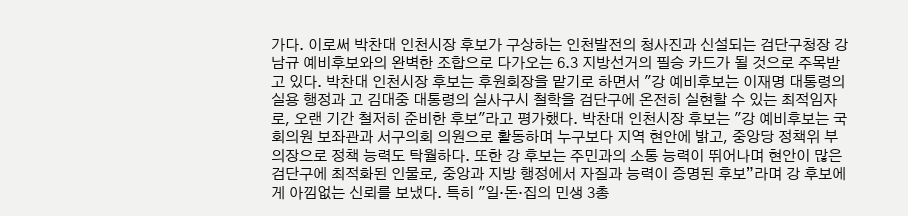가다. 이로써 박찬대 인천시장 후보가 구상하는 인천발전의 청사진과 신설되는 검단구청장 강남규 예비후보와의 완벽한 조합으로 다가오는 6.3 지방선거의 필승 카드가 될 것으로 주목받고 있다. 박찬대 인천시장 후보는 후원회장을 맡기로 하면서 "강 예비후보는 이재명 대통령의 실용 행정과 고 김대중 대통령의 실사구시 철학을 검단구에 온전히 실현할 수 있는 최적임자로, 오랜 기간 철저히 준비한 후보"라고 평가했다. 박찬대 인천시장 후보는 "강 예비후보는 국회의원 보좌관과 서구의회 의원으로 활동하며 누구보다 지역 현안에 밝고, 중앙당 정책위 부의장으로 정책 능력도 탁월하다. 또한 강 후보는 주민과의 소통 능력이 뛰어나며 현안이 많은 검단구에 최적화된 인물로, 중앙과 지방 행정에서 자질과 능력이 증명된 후보”라며 강 후보에게 아낌없는 신뢰를 보냈다. 특히 "일·돈·집의 민생 3총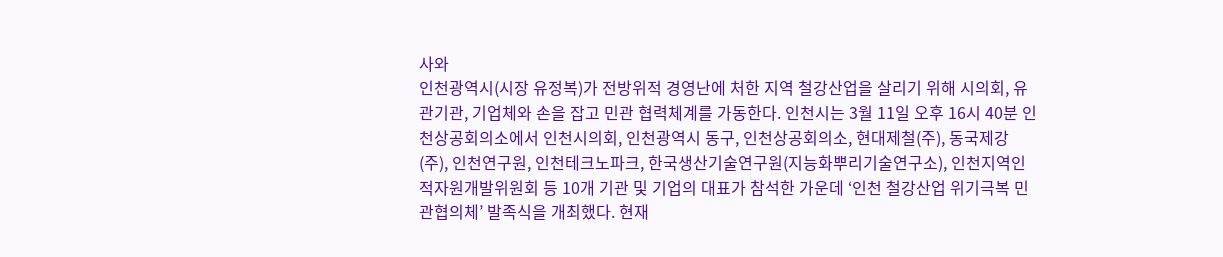사와
인천광역시(시장 유정복)가 전방위적 경영난에 처한 지역 철강산업을 살리기 위해 시의회, 유관기관, 기업체와 손을 잡고 민관 협력체계를 가동한다. 인천시는 3월 11일 오후 16시 40분 인천상공회의소에서 인천시의회, 인천광역시 동구, 인천상공회의소, 현대제철(주), 동국제강(주), 인천연구원, 인천테크노파크, 한국생산기술연구원(지능화뿌리기술연구소), 인천지역인적자원개발위원회 등 10개 기관 및 기업의 대표가 참석한 가운데 ‘인천 철강산업 위기극복 민관협의체’ 발족식을 개최했다. 현재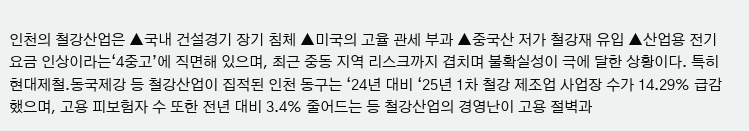인천의 철강산업은 ▲국내 건설경기 장기 침체 ▲미국의 고율 관세 부과 ▲중국산 저가 철강재 유입 ▲산업용 전기요금 인상이라는‘4중고’에 직면해 있으며, 최근 중동 지역 리스크까지 겹치며 불확실성이 극에 달한 상황이다. 특히 현대제철․동국제강 등 철강산업이 집적된 인천 동구는 ‘24년 대비 ‘25년 1차 철강 제조업 사업장 수가 14.29% 급감했으며, 고용 피보험자 수 또한 전년 대비 3.4% 줄어드는 등 철강산업의 경영난이 고용 절벽과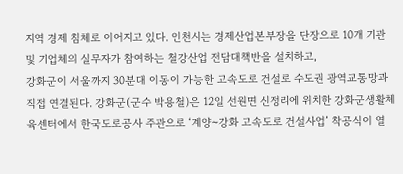지역 경제 침체로 이어지고 있다. 인천시는 경제산업본부장을 단장으로 10개 기관 및 기업체의 실무자가 참여하는 철강산업 전담대책반을 설치하고,
강화군이 서울까지 30분대 이동이 가능한 고속도로 건설로 수도권 광역교통망과 직접 연결된다. 강화군(군수 박용철)은 12일 선원면 신정리에 위치한 강화군생활체육센터에서 한국도로공사 주관으로 ‘계양~강화 고속도로 건설사업’ 착공식이 열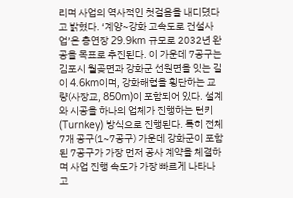리며 사업의 역사적인 첫걸음을 내디뎠다고 밝혔다. ‘계양~강화 고속도로 건설사업’은 총연장 29.9km 규모로 2032년 완공을 목표로 추진된다. 이 가운데 7공구는 김포시 월곶면과 강화군 선원면을 잇는 길이 4.6km이며, 강화해협을 횡단하는 교량(사장교, 850m)이 포함되어 있다. 설계와 시공을 하나의 업체가 진행하는 턴키(Turnkey) 방식으로 진행된다. 특히 전체 7개 공구(1~7공구) 가운데 강화군이 포함된 7공구가 가장 먼저 공사 계약을 체결하며 사업 진행 속도가 가장 빠르게 나타나고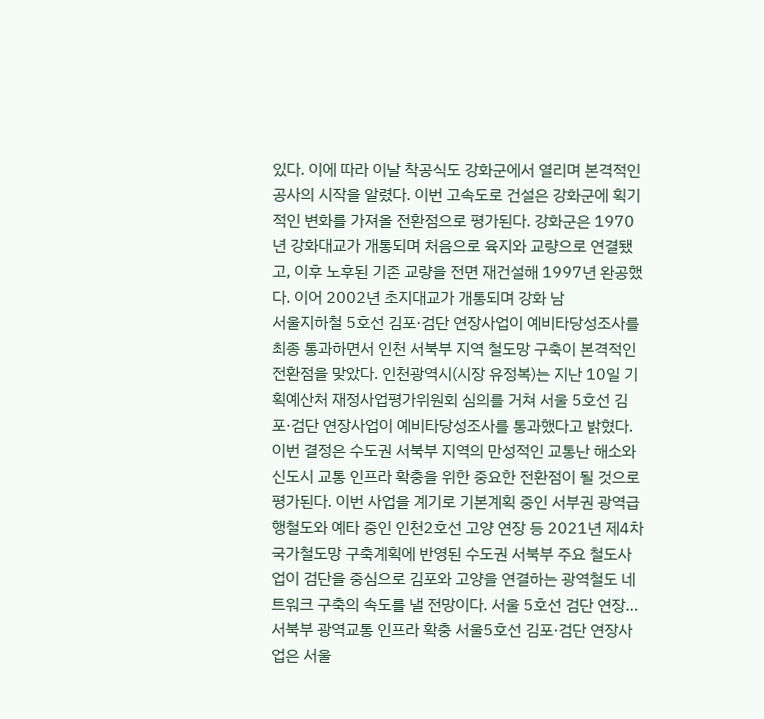있다. 이에 따라 이날 착공식도 강화군에서 열리며 본격적인 공사의 시작을 알렸다. 이번 고속도로 건설은 강화군에 획기적인 변화를 가져올 전환점으로 평가된다. 강화군은 1970년 강화대교가 개통되며 처음으로 육지와 교량으로 연결됐고, 이후 노후된 기존 교량을 전면 재건설해 1997년 완공했다. 이어 2002년 초지대교가 개통되며 강화 남
서울지하철 5호선 김포·검단 연장사업이 예비타당성조사를 최종 통과하면서 인천 서북부 지역 철도망 구축이 본격적인 전환점을 맞았다. 인천광역시(시장 유정복)는 지난 10일 기획예산처 재정사업평가위원회 심의를 거쳐 서울 5호선 김포·검단 연장사업이 예비타당성조사를 통과했다고 밝혔다. 이번 결정은 수도권 서북부 지역의 만성적인 교통난 해소와 신도시 교통 인프라 확충을 위한 중요한 전환점이 될 것으로 평가된다. 이번 사업을 계기로 기본계획 중인 서부권 광역급행철도와 예타 중인 인천2호선 고양 연장 등 2021년 제4차 국가철도망 구축계획에 반영된 수도권 서북부 주요 철도사업이 검단을 중심으로 김포와 고양을 연결하는 광역철도 네트워크 구축의 속도를 낼 전망이다. 서울 5호선 검단 연장…서북부 광역교통 인프라 확충 서울5호선 김포·검단 연장사업은 서울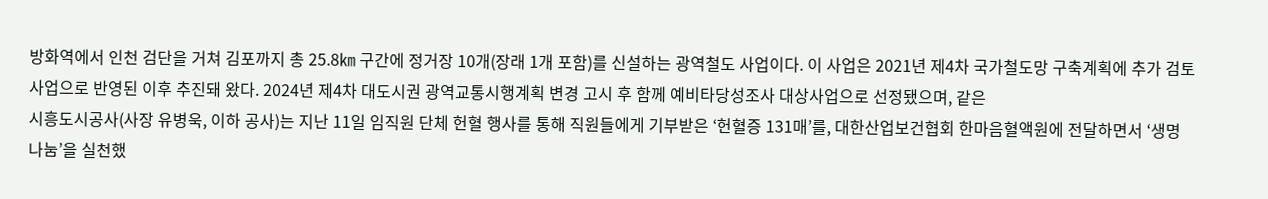방화역에서 인천 검단을 거쳐 김포까지 총 25.8㎞ 구간에 정거장 10개(장래 1개 포함)를 신설하는 광역철도 사업이다. 이 사업은 2021년 제4차 국가철도망 구축계획에 추가 검토사업으로 반영된 이후 추진돼 왔다. 2024년 제4차 대도시권 광역교통시행계획 변경 고시 후 함께 예비타당성조사 대상사업으로 선정됐으며, 같은
시흥도시공사(사장 유병욱, 이하 공사)는 지난 11일 임직원 단체 헌혈 행사를 통해 직원들에게 기부받은 ‘헌혈증 131매’를, 대한산업보건협회 한마음혈액원에 전달하면서 ‘생명 나눔’을 실천했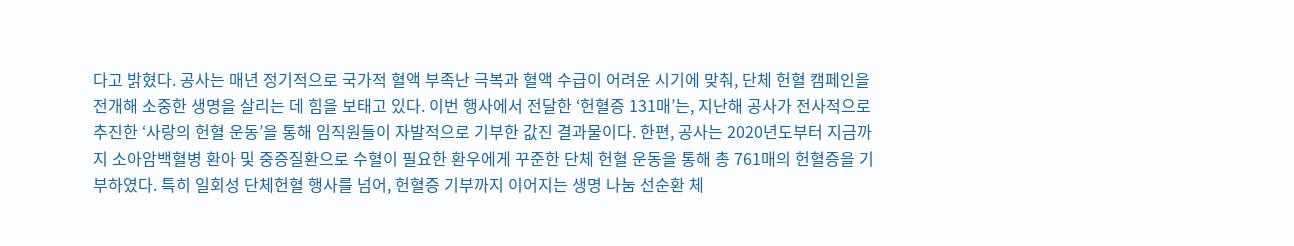다고 밝혔다. 공사는 매년 정기적으로 국가적 혈액 부족난 극복과 혈액 수급이 어려운 시기에 맞춰, 단체 헌혈 캠페인을 전개해 소중한 생명을 살리는 데 힘을 보태고 있다. 이번 행사에서 전달한 ‘헌혈증 131매’는, 지난해 공사가 전사적으로 추진한 ‘사랑의 헌혈 운동’을 통해 임직원들이 자발적으로 기부한 값진 결과물이다. 한편, 공사는 2020년도부터 지금까지 소아암백혈병 환아 및 중증질환으로 수혈이 필요한 환우에게 꾸준한 단체 헌혈 운동을 통해 총 761매의 헌혈증을 기부하였다. 특히 일회성 단체헌혈 행사를 넘어, 헌혈증 기부까지 이어지는 생명 나눔 선순환 체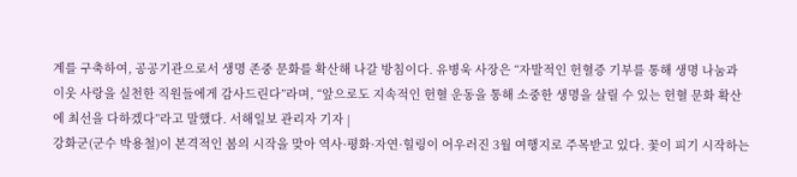계를 구축하여, 공공기관으로서 생명 존중 문화를 확산해 나갈 방침이다. 유병욱 사장은 “자발적인 헌혈증 기부를 통해 생명 나눔과 이웃 사랑을 실천한 직원들에게 감사드린다”라며, “앞으로도 지속적인 헌혈 운동을 통해 소중한 생명을 살릴 수 있는 헌혈 문화 확산에 최선을 다하겠다”라고 말했다. 서해일보 관리자 기자 |
강화군(군수 박용철)이 본격적인 봄의 시작을 맞아 역사·평화·자연·힐링이 어우러진 3월 여행지로 주목받고 있다. 꽃이 피기 시작하는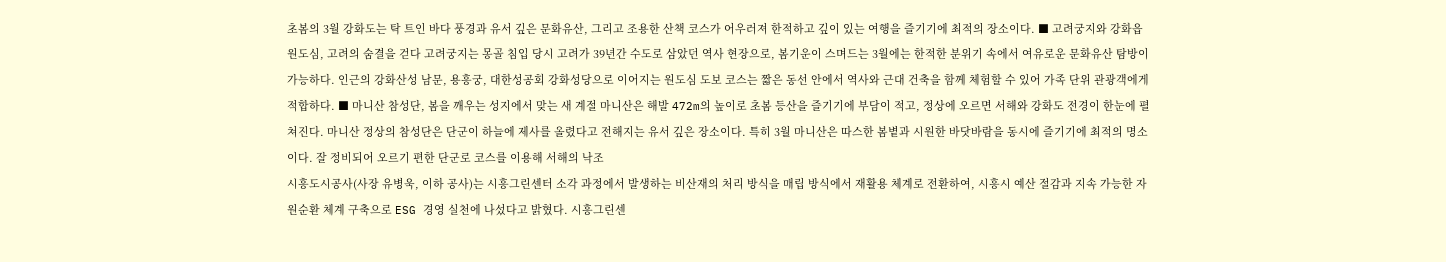초봄의 3월 강화도는 탁 트인 바다 풍경과 유서 깊은 문화유산, 그리고 조용한 산책 코스가 어우러져 한적하고 깊이 있는 여행을 즐기기에 최적의 장소이다. ■ 고려궁지와 강화읍 원도심, 고려의 숨결을 걷다 고려궁지는 몽골 침입 당시 고려가 39년간 수도로 삼았던 역사 현장으로, 봄기운이 스며드는 3월에는 한적한 분위기 속에서 여유로운 문화유산 탐방이 가능하다. 인근의 강화산성 남문, 용흥궁, 대한성공회 강화성당으로 이어지는 원도심 도보 코스는 짧은 동선 안에서 역사와 근대 건축을 함께 체험할 수 있어 가족 단위 관광객에게 적합하다. ■ 마니산 참성단, 봄을 깨우는 성지에서 맞는 새 계절 마니산은 해발 472m의 높이로 초봄 등산을 즐기기에 부담이 적고, 정상에 오르면 서해와 강화도 전경이 한눈에 펼쳐진다. 마니산 정상의 참성단은 단군이 하늘에 제사를 올렸다고 전해지는 유서 깊은 장소이다. 특히 3월 마니산은 따스한 봄볕과 시원한 바닷바람을 동시에 즐기기에 최적의 명소이다. 잘 정비되어 오르기 편한 단군로 코스를 이용해 서해의 낙조
시흥도시공사(사장 유병욱, 이하 공사)는 시흥그린센터 소각 과정에서 발생하는 비산재의 처리 방식을 매립 방식에서 재활용 체계로 전환하여, 시흥시 예산 절감과 지속 가능한 자원순환 체계 구축으로 ESG 경영 실천에 나섰다고 밝혔다. 시흥그린센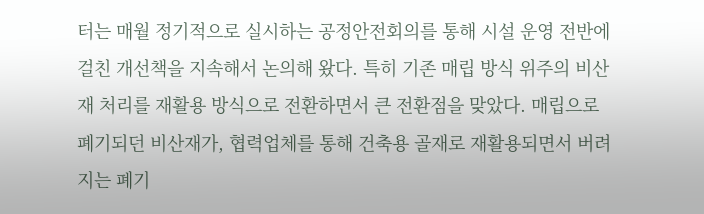터는 매월 정기적으로 실시하는 공정안전회의를 통해 시설 운영 전반에 걸친 개선책을 지속해서 논의해 왔다. 특히 기존 매립 방식 위주의 비산재 처리를 재활용 방식으로 전환하면서 큰 전환점을 맞았다. 매립으로 폐기되던 비산재가, 협력업체를 통해 건축용 골재로 재활용되면서 버려지는 폐기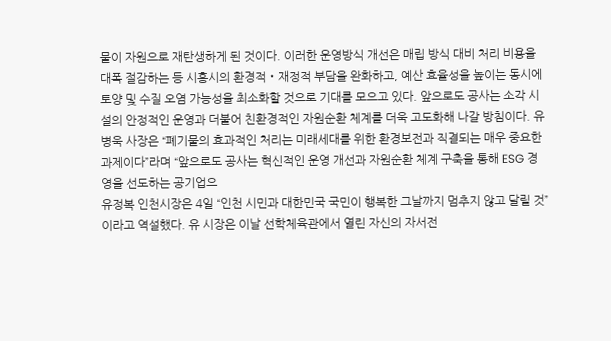물이 자원으로 재탄생하게 된 것이다. 이러한 운영방식 개선은 매립 방식 대비 처리 비용을 대폭 절감하는 등 시흥시의 환경적‧재정적 부담을 완화하고, 예산 효율성을 높이는 동시에 토양 및 수질 오염 가능성을 최소화할 것으로 기대를 모으고 있다. 앞으로도 공사는 소각 시설의 안정적인 운영과 더불어 친환경적인 자원순환 체계를 더욱 고도화해 나갈 방침이다. 유병욱 사장은 “폐기물의 효과적인 처리는 미래세대를 위한 환경보전과 직결되는 매우 중요한 과제이다”라며 “앞으로도 공사는 혁신적인 운영 개선과 자원순환 체계 구축을 통해 ESG 경영을 선도하는 공기업으
유정복 인천시장은 4일 “인천 시민과 대한민국 국민이 행복한 그날까지 멈추지 않고 달릴 것”이라고 역설했다. 유 시장은 이날 선학체육관에서 열린 자신의 자서전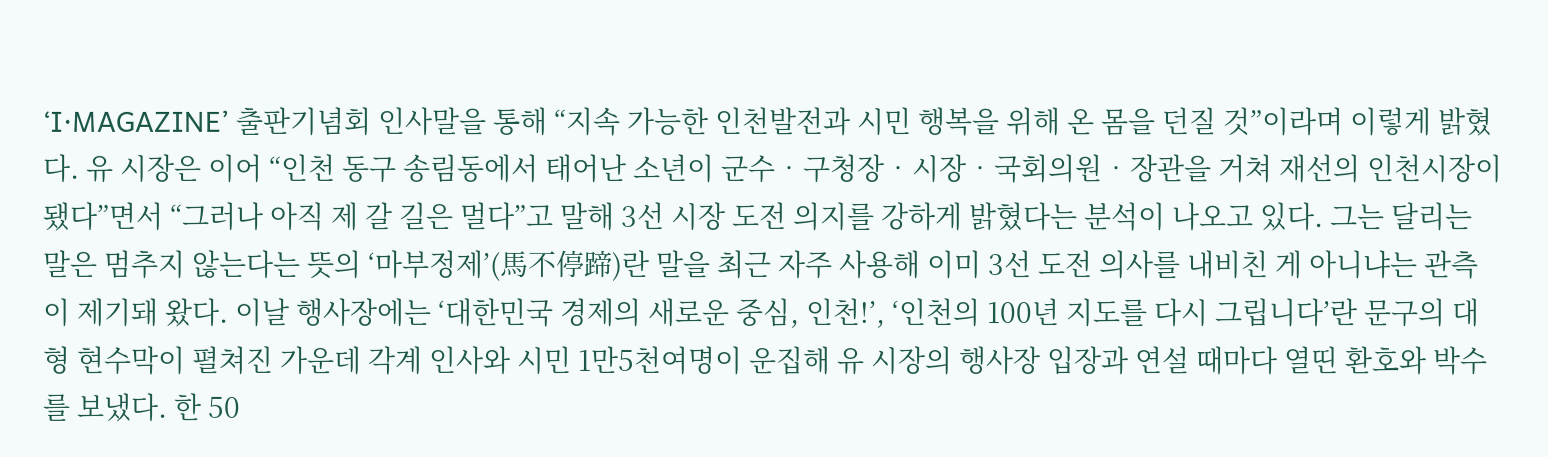‘I‧MAGAZINE’ 출판기념회 인사말을 통해 “지속 가능한 인천발전과 시민 행복을 위해 온 몸을 던질 것”이라며 이렇게 밝혔다. 유 시장은 이어 “인천 동구 송림동에서 태어난 소년이 군수‧구청장‧시장‧국회의원‧장관을 거쳐 재선의 인천시장이 됐다”면서 “그러나 아직 제 갈 길은 멀다”고 말해 3선 시장 도전 의지를 강하게 밝혔다는 분석이 나오고 있다. 그는 달리는 말은 멈추지 않는다는 뜻의 ‘마부정제’(馬不停蹄)란 말을 최근 자주 사용해 이미 3선 도전 의사를 내비친 게 아니냐는 관측이 제기돼 왔다. 이날 행사장에는 ‘대한민국 경제의 새로운 중심, 인천!’, ‘인천의 100년 지도를 다시 그립니다’란 문구의 대형 현수막이 펼쳐진 가운데 각계 인사와 시민 1만5천여명이 운집해 유 시장의 행사장 입장과 연설 때마다 열띤 환호와 박수를 보냈다. 한 50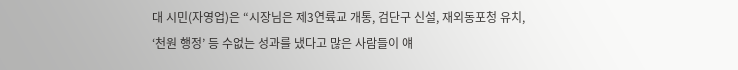대 시민(자영업)은 “시장님은 제3연륙교 개통, 검단구 신설, 재외동포청 유치, ‘천원 행정’ 등 수없는 성과를 냈다고 많은 사람들이 얘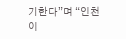기한다”며 “인천이